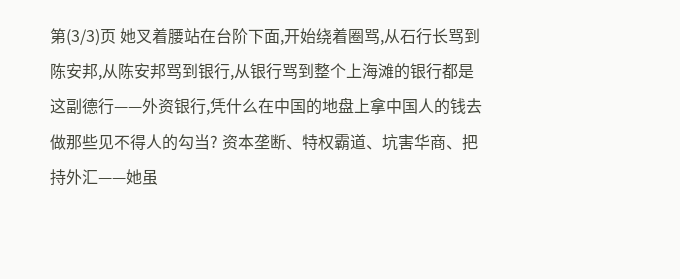第(3/3)页 她叉着腰站在台阶下面,开始绕着圈骂,从石行长骂到陈安邦,从陈安邦骂到银行,从银行骂到整个上海滩的银行都是这副德行——外资银行,凭什么在中国的地盘上拿中国人的钱去做那些见不得人的勾当? 资本垄断、特权霸道、坑害华商、把持外汇——她虽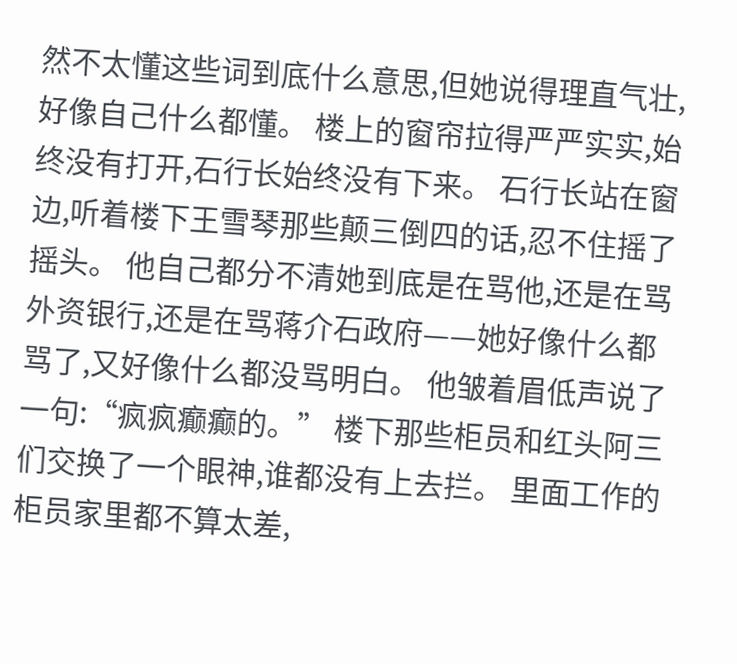然不太懂这些词到底什么意思,但她说得理直气壮,好像自己什么都懂。 楼上的窗帘拉得严严实实,始终没有打开,石行长始终没有下来。 石行长站在窗边,听着楼下王雪琴那些颠三倒四的话,忍不住摇了摇头。 他自己都分不清她到底是在骂他,还是在骂外资银行,还是在骂蒋介石政府——她好像什么都骂了,又好像什么都没骂明白。 他皱着眉低声说了一句:“疯疯癫癫的。” 楼下那些柜员和红头阿三们交换了一个眼神,谁都没有上去拦。 里面工作的柜员家里都不算太差,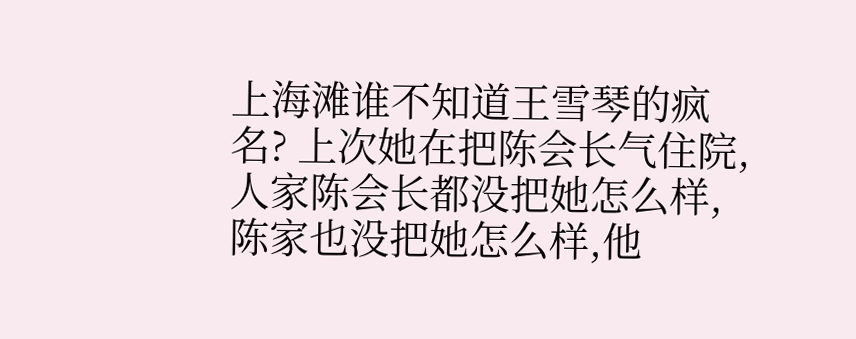上海滩谁不知道王雪琴的疯名? 上次她在把陈会长气住院,人家陈会长都没把她怎么样,陈家也没把她怎么样,他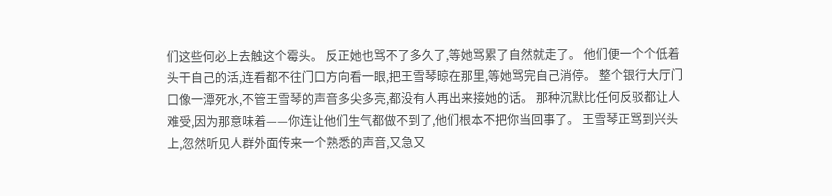们这些何必上去触这个霉头。 反正她也骂不了多久了,等她骂累了自然就走了。 他们便一个个低着头干自己的活,连看都不往门口方向看一眼,把王雪琴晾在那里,等她骂完自己消停。 整个银行大厅门口像一潭死水,不管王雪琴的声音多尖多亮,都没有人再出来接她的话。 那种沉默比任何反驳都让人难受,因为那意味着——你连让他们生气都做不到了,他们根本不把你当回事了。 王雪琴正骂到兴头上,忽然听见人群外面传来一个熟悉的声音,又急又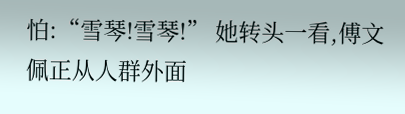怕:“雪琴!雪琴!” 她转头一看,傅文佩正从人群外面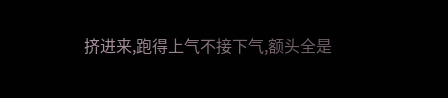挤进来,跑得上气不接下气,额头全是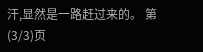汗,显然是一路赶过来的。 第(3/3)页